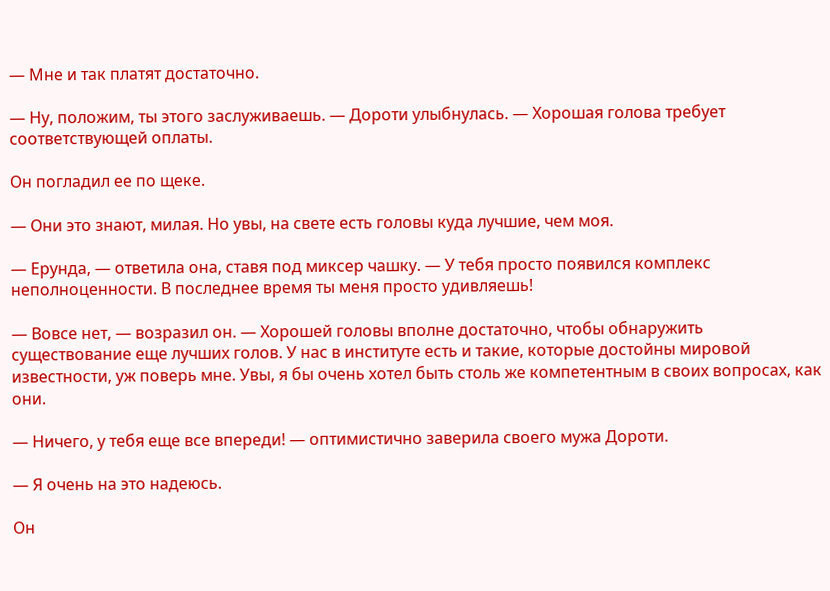— Мне и так платят достаточно.

— Ну, положим, ты этого заслуживаешь. — Дороти улыбнулась. — Хорошая голова требует соответствующей оплаты.

Он погладил ее по щеке.

— Они это знают, милая. Но увы, на свете есть головы куда лучшие, чем моя.

— Ерунда, — ответила она, ставя под миксер чашку. — У тебя просто появился комплекс неполноценности. В последнее время ты меня просто удивляешь!

— Вовсе нет, — возразил он. — Хорошей головы вполне достаточно, чтобы обнаружить существование еще лучших голов. У нас в институте есть и такие, которые достойны мировой известности, уж поверь мне. Увы, я бы очень хотел быть столь же компетентным в своих вопросах, как они.

— Ничего, у тебя еще все впереди! — оптимистично заверила своего мужа Дороти.

— Я очень на это надеюсь.

Он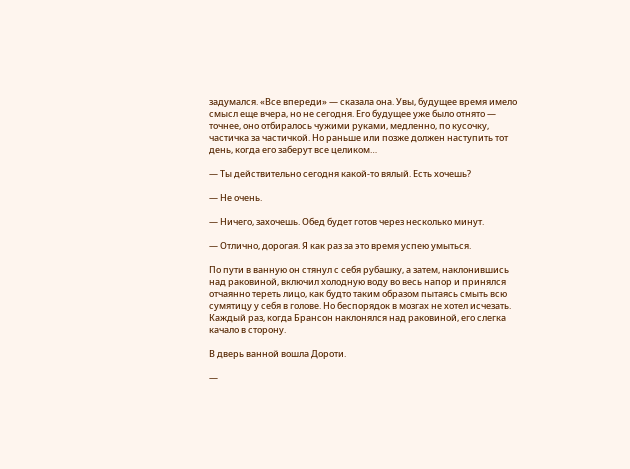задумался. «Все впереди» — сказала она. Увы, будущее время имело смысл еще вчера, но не сегодня. Его будущее уже было отнято — точнее, оно отбиралось чужими руками, медленно, по кусочку, частичка за частичкой. Но раньше или позже должен наступить тот день, когда его заберут все целиком…

— Ты действительно сегодня какой-то вялый. Есть хочешь?

— Не очень.

— Ничего, захочешь. Обед будет готов через несколько минут.

— Отлично, дорогая. Я как раз за это время успею умыться.

По пути в ванную он стянул с себя рубашку, а затем, наклонившись над раковиной, включил холодную воду во весь напор и принялся отчаянно тереть лицо, как будто таким образом пытаясь смыть всю сумятицу у себя в голове. Но беспорядок в мозгах не хотел исчезать. Каждый раз, когда Брансон наклонялся над раковиной, его слегка качало в сторону.

В дверь ванной вошла Дороти.

—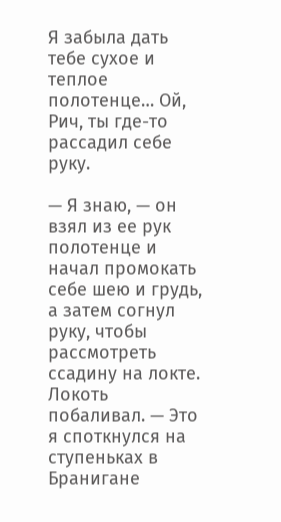Я забыла дать тебе сухое и теплое полотенце… Ой, Рич, ты где-то рассадил себе руку.

— Я знаю, — он взял из ее рук полотенце и начал промокать себе шею и грудь, а затем согнул руку, чтобы рассмотреть ссадину на локте. Локоть побаливал. — Это я споткнулся на ступеньках в Бранигане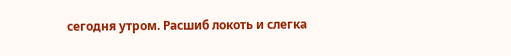сегодня утром. Расшиб локоть и слегка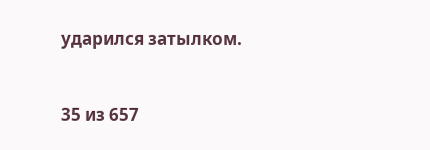ударился затылком.



35 из 657